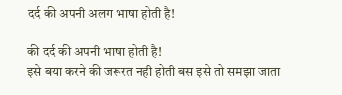दर्द की अपनी अलग भाषा होती है!

की दर्द की अपनी भाषा होती है!
इसे बया करने की जरूरत नही होती बस इसे तो समझा जाता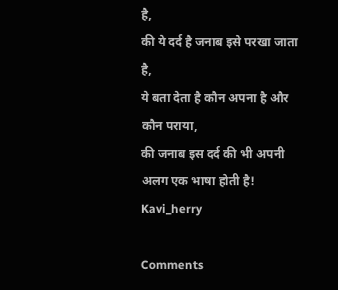है,
की ये दर्द है जनाब इसे परखा जाता है,
ये बता देता है कौन अपना है और कौन पराया,
की जनाब इस दर्द की भी अपनी अलग एक भाषा होती है!
Kavi_herry

Comments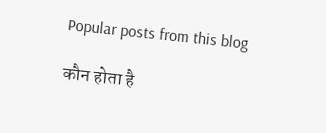Popular posts from this blog

कौन होता है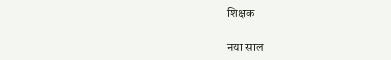शिक्षक

नया साल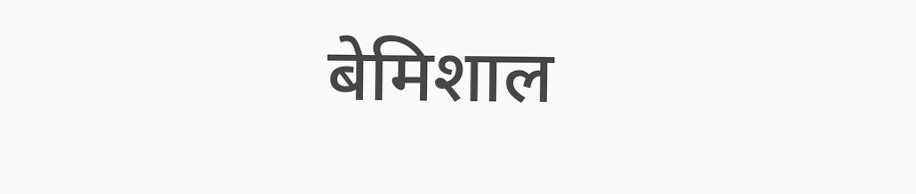बेमिशाल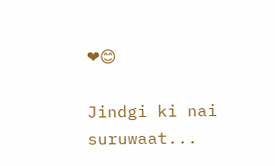❤😊

Jindgi ki nai suruwaat...